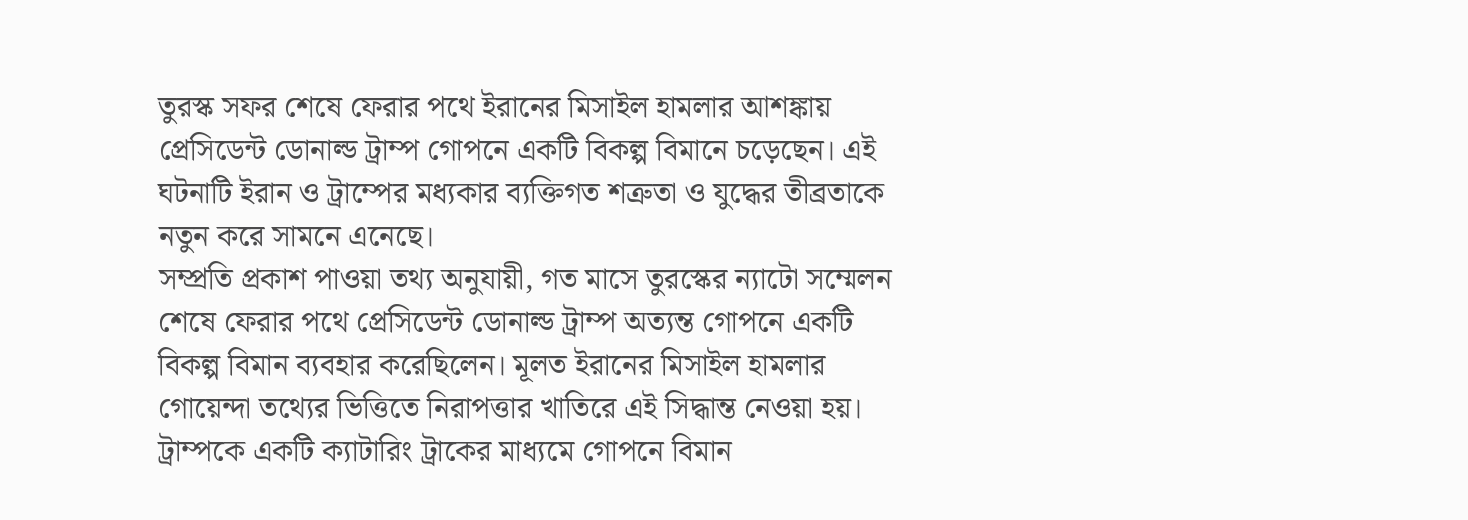তুরস্ক সফর শেষে ফেরার পথে ইরানের মিসাইল হামলার আশঙ্কায় প্রেসিডেন্ট ডোনাল্ড ট্রাম্প গোপনে একটি বিকল্প বিমানে চড়েছেন। এই ঘটনাটি ইরান ও ট্রাম্পের মধ্যকার ব্যক্তিগত শত্রুতা ও যুদ্ধের তীব্রতাকে নতুন করে সামনে এনেছে।
সম্প্রতি প্রকাশ পাওয়া তথ্য অনুযায়ী, গত মাসে তুরস্কের ন্যাটো সম্মেলন শেষে ফেরার পথে প্রেসিডেন্ট ডোনাল্ড ট্রাম্প অত্যন্ত গোপনে একটি বিকল্প বিমান ব্যবহার করেছিলেন। মূলত ইরানের মিসাইল হামলার গোয়েন্দা তথ্যের ভিত্তিতে নিরাপত্তার খাতিরে এই সিদ্ধান্ত নেওয়া হয়। ট্রাম্পকে একটি ক্যাটারিং ট্রাকের মাধ্যমে গোপনে বিমান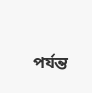পর্যন্ত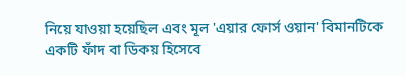নিয়ে যাওয়া হয়েছিল এবং মূল 'এয়ার ফোর্স ওয়ান' বিমানটিকে একটি ফাঁদ বা ডিকয় হিসেবে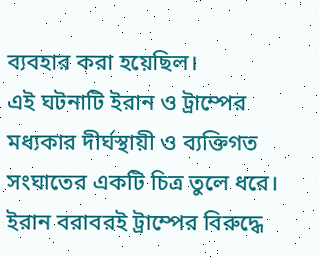ব্যবহার করা হয়েছিল।
এই ঘটনাটি ইরান ও ট্রাম্পের মধ্যকার দীর্ঘস্থায়ী ও ব্যক্তিগত সংঘাতের একটি চিত্র তুলে ধরে। ইরান বরাবরই ট্রাম্পের বিরুদ্ধে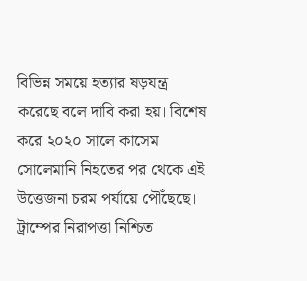বিভিন্ন সময়ে হত্যার ষড়যন্ত্র করেছে বলে দাবি করা হয়। বিশেষ করে ২০২০ সালে কাসেম সোলেমানি নিহতের পর থেকে এই উত্তেজনা চরম পর্যায়ে পৌঁছেছে। ট্রাম্পের নিরাপত্তা নিশ্চিত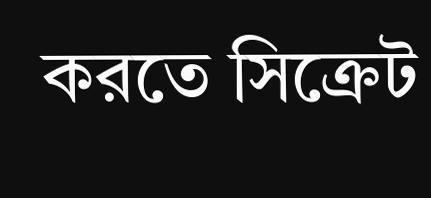করতে সিক্রেট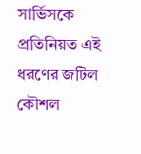সার্ভিসকে প্রতিনিয়ত এই ধরণের জটিল কৌশল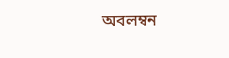অবলম্বন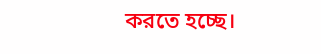করতে হচ্ছে।